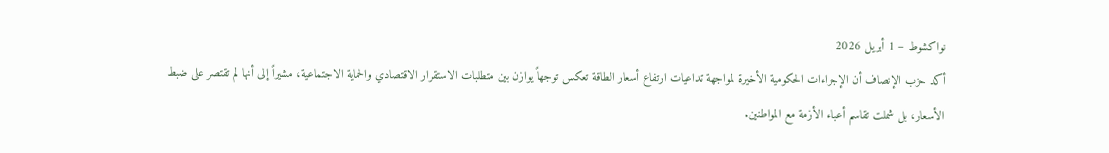نواكشوط – 1 أبريل 2026
أكد حزب الإنصاف أن الإجراءات الحكومية الأخيرة لمواجهة تداعيات ارتفاع أسعار الطاقة تعكس توجهاً يوازن بين متطلبات الاستقرار الاقتصادي والحماية الاجتماعية، مشيراً إلى أنها لم تقتصر على ضبط الأسعار، بل شملت تقاسم أعباء الأزمة مع المواطنين.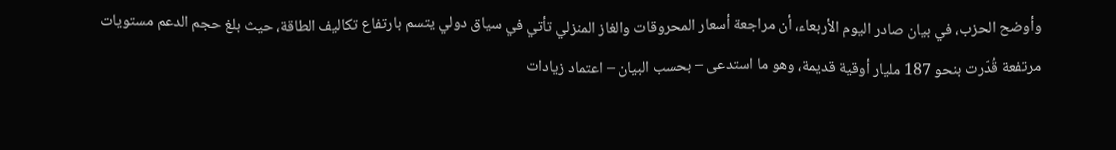وأوضح الحزب، في بيان صادر اليوم الأربعاء، أن مراجعة أسعار المحروقات والغاز المنزلي تأتي في سياق دولي يتسم بارتفاع تكاليف الطاقة، حيث بلغ حجم الدعم مستويات مرتفعة قُدّرت بنحو 187 مليار أوقية قديمة، وهو ما استدعى – بحسب البيان – اعتماد زيادات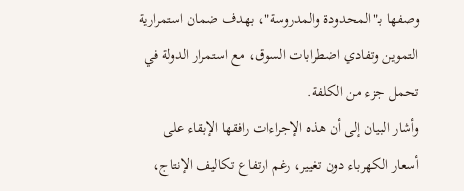وصفها بـ"المحدودة والمدروسة"، بهدف ضمان استمرارية التموين وتفادي اضطرابات السوق، مع استمرار الدولة في تحمل جزء من الكلفة.
وأشار البيان إلى أن هذه الإجراءات رافقها الإبقاء على أسعار الكهرباء دون تغيير، رغم ارتفاع تكاليف الإنتاج،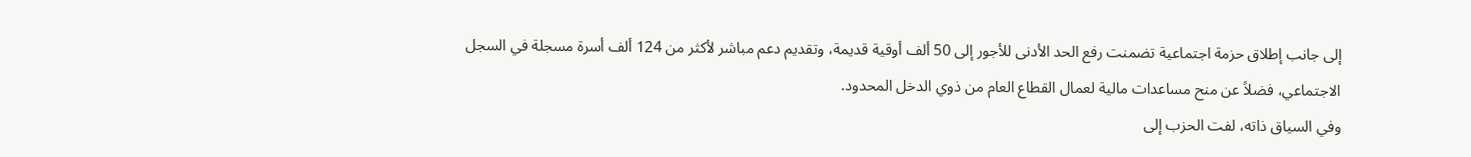إلى جانب إطلاق حزمة اجتماعية تضمنت رفع الحد الأدنى للأجور إلى 50 ألف أوقية قديمة، وتقديم دعم مباشر لأكثر من 124 ألف أسرة مسجلة في السجل الاجتماعي، فضلاً عن منح مساعدات مالية لعمال القطاع العام من ذوي الدخل المحدود.
وفي السياق ذاته، لفت الحزب إلى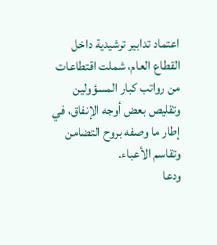اعتماد تدابير ترشيدية داخل القطاع العام، شملت اقتطاعات من رواتب كبار المسؤولين وتقليص بعض أوجه الإنفاق، في إطار ما وصفه بروح التضامن وتقاسم الأعباء.
ودعا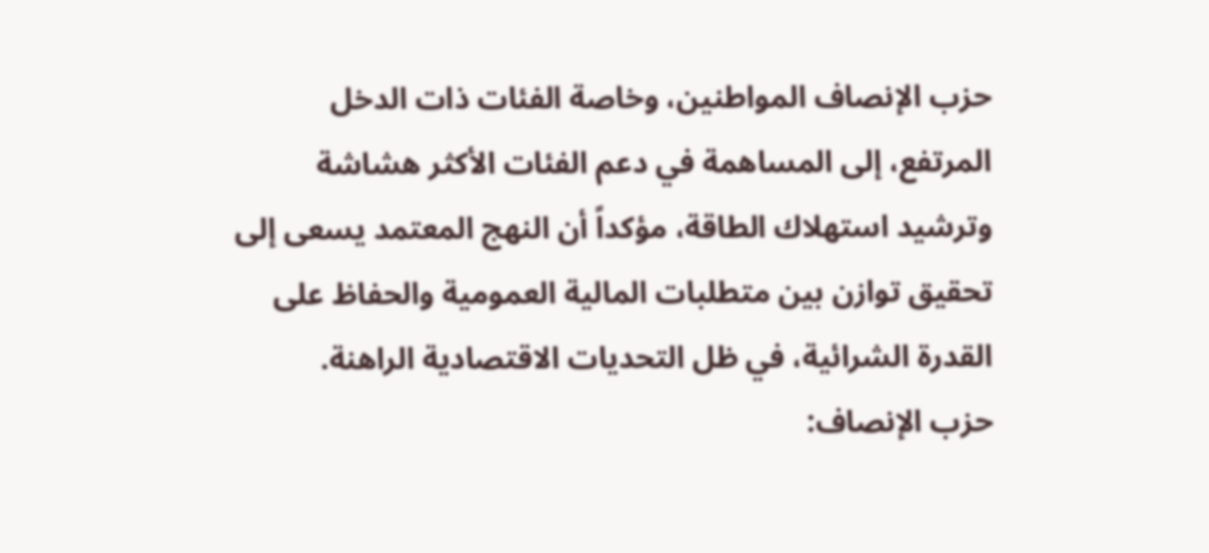حزب الإنصاف المواطنين، وخاصة الفئات ذات الدخل المرتفع، إلى المساهمة في دعم الفئات الأكثر هشاشة وترشيد استهلاك الطاقة، مؤكداً أن النهج المعتمد يسعى إلى تحقيق توازن بين متطلبات المالية العمومية والحفاظ على القدرة الشرائية، في ظل التحديات الاقتصادية الراهنة.
حزب الإنصاف: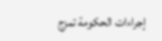إجراءات الحكومة تمزج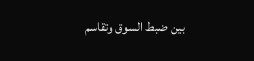بين ضبط السوق وتقاسم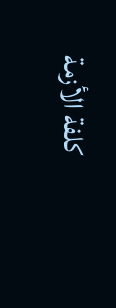كلفة الأزمة